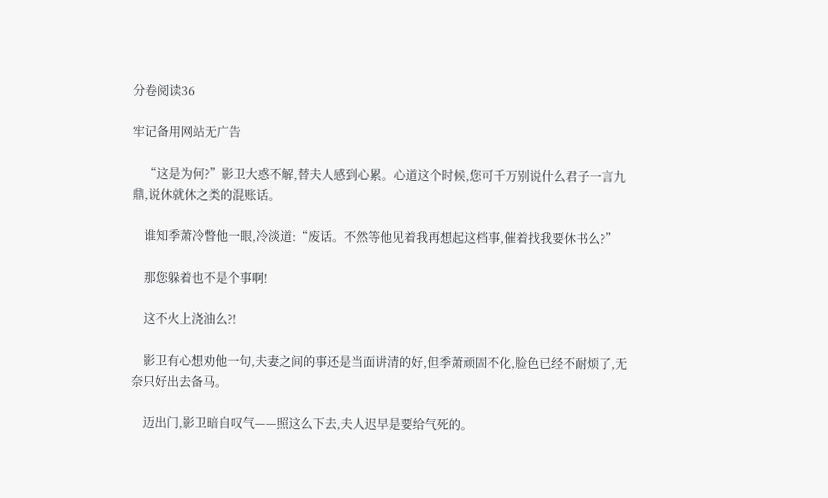分卷阅读36

牢记备用网站无广告

    “这是为何?”影卫大惑不解,替夫人感到心累。心道这个时候,您可千万别说什么君子一言九鼎,说休就休之类的混账话。

    谁知季萧冷瞥他一眼,冷淡道:“废话。不然等他见着我再想起这档事,催着找我要休书么?”

    那您躲着也不是个事啊!

    这不火上浇油么?!

    影卫有心想劝他一句,夫妻之间的事还是当面讲清的好,但季萧顽固不化,脸色已经不耐烦了,无奈只好出去备马。

    迈出门,影卫暗自叹气——照这么下去,夫人迟早是要给气死的。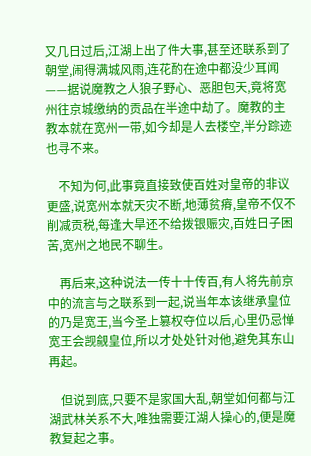又几日过后,江湖上出了件大事,甚至还联系到了朝堂,闹得满城风雨,连花酌在途中都没少耳闻——据说魔教之人狼子野心、恶胆包天,竟将宽州往京城缴纳的贡品在半途中劫了。魔教的主教本就在宽州一带,如今却是人去楼空,半分踪迹也寻不来。

    不知为何,此事竟直接致使百姓对皇帝的非议更盛,说宽州本就天灾不断,地薄贫瘠,皇帝不仅不削减贡税,每逢大旱还不给拨银赈灾,百姓日子困苦,宽州之地民不聊生。

    再后来,这种说法一传十十传百,有人将先前京中的流言与之联系到一起,说当年本该继承皇位的乃是宽王,当今圣上篡权夺位以后,心里仍忌惮宽王会觊觎皇位,所以才处处针对他,避免其东山再起。

    但说到底,只要不是家国大乱,朝堂如何都与江湖武林关系不大,唯独需要江湖人操心的,便是魔教复起之事。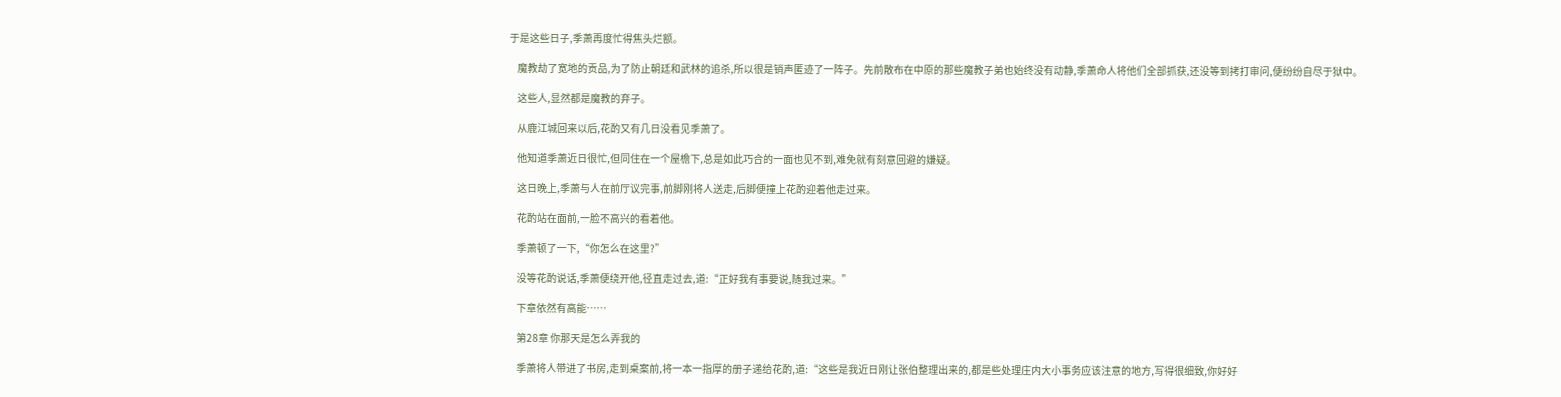于是这些日子,季萧再度忙得焦头烂额。

    魔教劫了宽地的贡品,为了防止朝廷和武林的追杀,所以很是销声匿迹了一阵子。先前散布在中原的那些魔教子弟也始终没有动静,季萧命人将他们全部抓获,还没等到拷打审问,便纷纷自尽于狱中。

    这些人,显然都是魔教的弃子。

    从鹿江城回来以后,花酌又有几日没看见季萧了。

    他知道季萧近日很忙,但同住在一个屋檐下,总是如此巧合的一面也见不到,难免就有刻意回避的嫌疑。

    这日晚上,季萧与人在前厅议完事,前脚刚将人送走,后脚便撞上花酌迎着他走过来。

    花酌站在面前,一脸不高兴的看着他。

    季萧顿了一下,“你怎么在这里?”

    没等花酌说话,季萧便绕开他,径直走过去,道:“正好我有事要说,随我过来。”

    下章依然有高能……

    第28章 你那天是怎么弄我的

    季萧将人带进了书房,走到桌案前,将一本一指厚的册子递给花酌,道:“这些是我近日刚让张伯整理出来的,都是些处理庄内大小事务应该注意的地方,写得很细致,你好好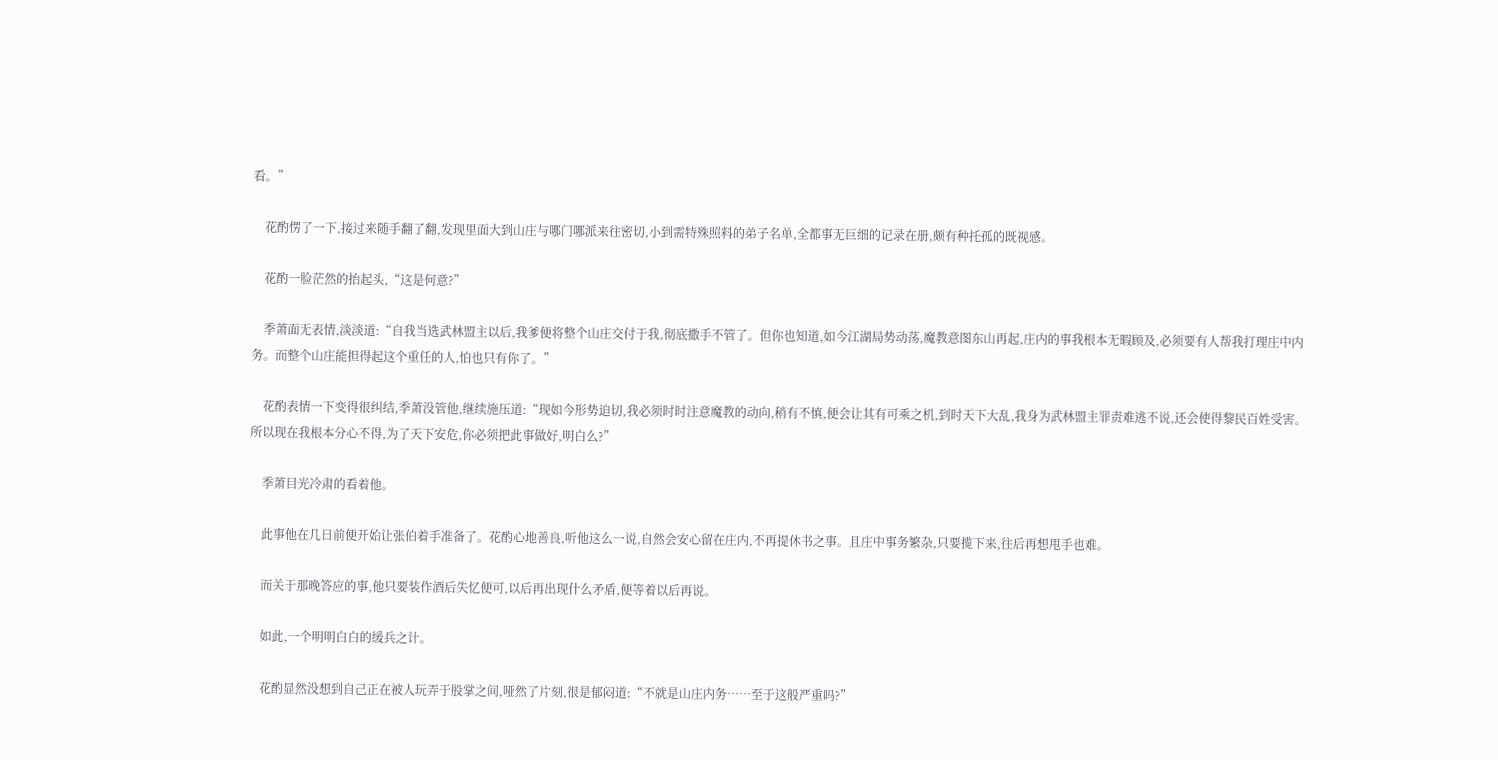看。”

    花酌愣了一下,接过来随手翻了翻,发现里面大到山庄与哪门哪派来往密切,小到需特殊照料的弟子名单,全都事无巨细的记录在册,颇有种托孤的既视感。

    花酌一脸茫然的抬起头,“这是何意?”

    季萧面无表情,淡淡道:“自我当选武林盟主以后,我爹便将整个山庄交付于我,彻底撒手不管了。但你也知道,如今江湖局势动荡,魔教意图东山再起,庄内的事我根本无暇顾及,必须要有人帮我打理庄中内务。而整个山庄能担得起这个重任的人,怕也只有你了。”

    花酌表情一下变得很纠结,季萧没管他,继续施压道:“现如今形势迫切,我必须时时注意魔教的动向,稍有不慎,便会让其有可乘之机,到时天下大乱,我身为武林盟主罪责难逃不说,还会使得黎民百姓受害。所以现在我根本分心不得,为了天下安危,你必须把此事做好,明白么?”

    季萧目光冷肃的看着他。

    此事他在几日前便开始让张伯着手准备了。花酌心地善良,听他这么一说,自然会安心留在庄内,不再提休书之事。且庄中事务繁杂,只要揽下来,往后再想甩手也难。

    而关于那晚答应的事,他只要装作酒后失忆便可,以后再出现什么矛盾,便等着以后再说。

    如此,一个明明白白的缓兵之计。

    花酌显然没想到自己正在被人玩弄于股掌之间,哑然了片刻,很是郁闷道:“不就是山庄内务……至于这般严重吗?”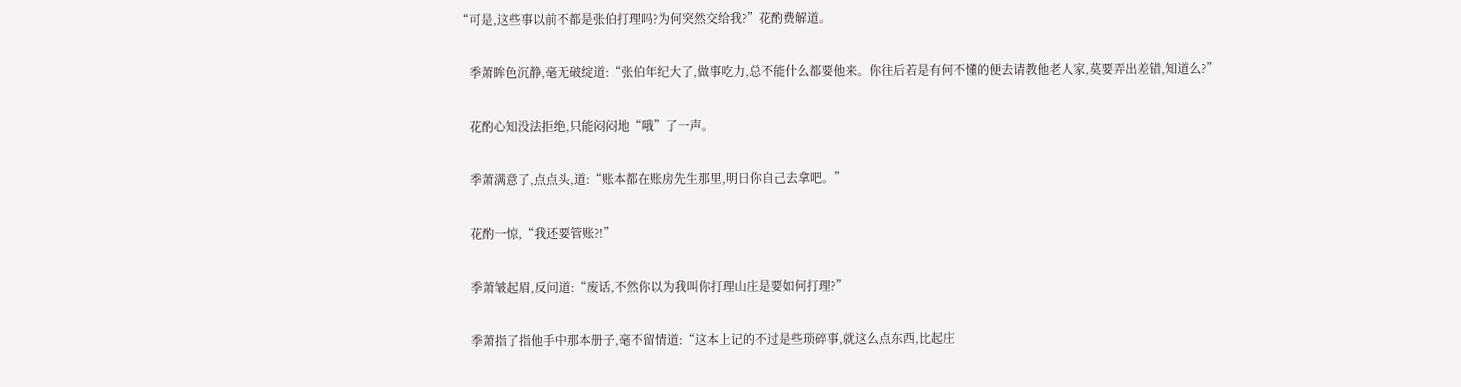“可是,这些事以前不都是张伯打理吗?为何突然交给我?”花酌费解道。

    季萧眸色沉静,毫无破绽道:“张伯年纪大了,做事吃力,总不能什么都要他来。你往后若是有何不懂的便去请教他老人家,莫要弄出差错,知道么?”

    花酌心知没法拒绝,只能闷闷地“哦”了一声。

    季萧满意了,点点头,道:“账本都在账房先生那里,明日你自己去拿吧。”

    花酌一惊,“我还要管账?!”

    季萧皱起眉,反问道:“废话,不然你以为我叫你打理山庄是要如何打理?”

    季萧指了指他手中那本册子,毫不留情道:“这本上记的不过是些琐碎事,就这么点东西,比起庄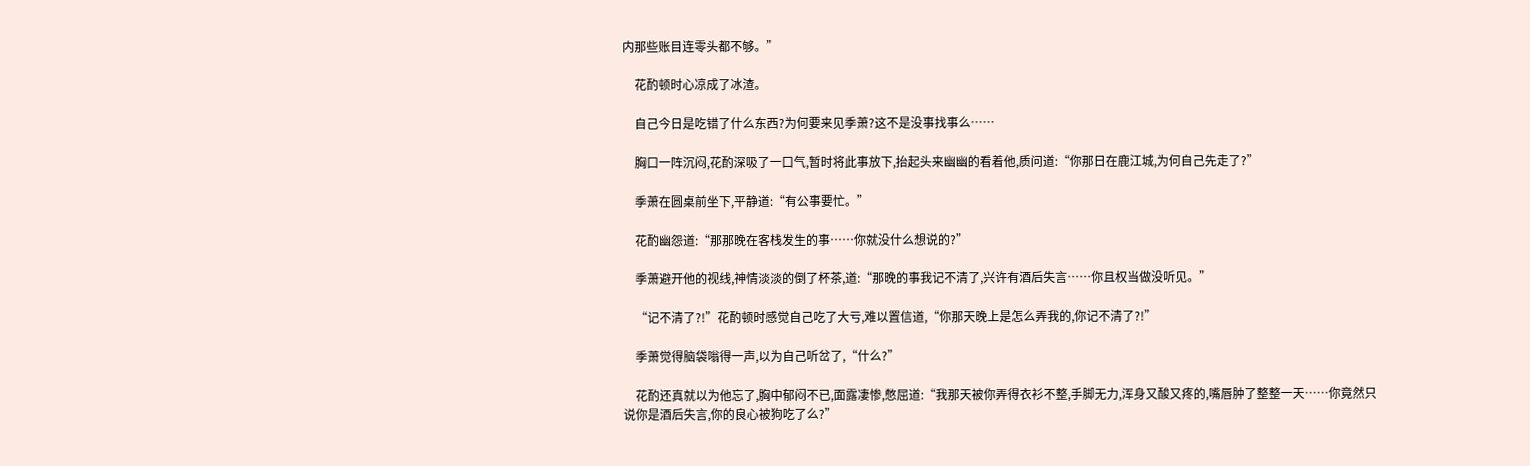内那些账目连零头都不够。”

    花酌顿时心凉成了冰渣。

    自己今日是吃错了什么东西?为何要来见季萧?这不是没事找事么……

    胸口一阵沉闷,花酌深吸了一口气,暂时将此事放下,抬起头来幽幽的看着他,质问道:“你那日在鹿江城,为何自己先走了?”

    季萧在圆桌前坐下,平静道:“有公事要忙。”

    花酌幽怨道:“那那晚在客栈发生的事……你就没什么想说的?”

    季萧避开他的视线,神情淡淡的倒了杯茶,道:“那晚的事我记不清了,兴许有酒后失言……你且权当做没听见。”

    “记不清了?!”花酌顿时感觉自己吃了大亏,难以置信道,“你那天晚上是怎么弄我的,你记不清了?!”

    季萧觉得脑袋嗡得一声,以为自己听岔了,“什么?”

    花酌还真就以为他忘了,胸中郁闷不已,面露凄惨,憋屈道:“我那天被你弄得衣衫不整,手脚无力,浑身又酸又疼的,嘴唇肿了整整一天……你竟然只说你是酒后失言,你的良心被狗吃了么?”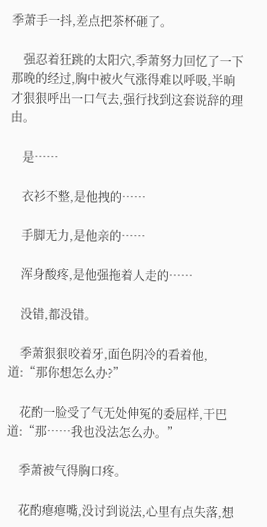季萧手一抖,差点把茶杯砸了。

    强忍着狂跳的太阳穴,季萧努力回忆了一下那晚的经过,胸中被火气涨得难以呼吸,半晌才狠狠呼出一口气去,强行找到这套说辞的理由。

    是……

    衣衫不整,是他拽的……

    手脚无力,是他亲的……

    浑身酸疼,是他强拖着人走的……

    没错,都没错。

    季萧狠狠咬着牙,面色阴冷的看着他,道:“那你想怎么办?”

    花酌一脸受了气无处伸冤的委屈样,干巴道:“那……我也没法怎么办。”

    季萧被气得胸口疼。

    花酌瘪瘪嘴,没讨到说法,心里有点失落,想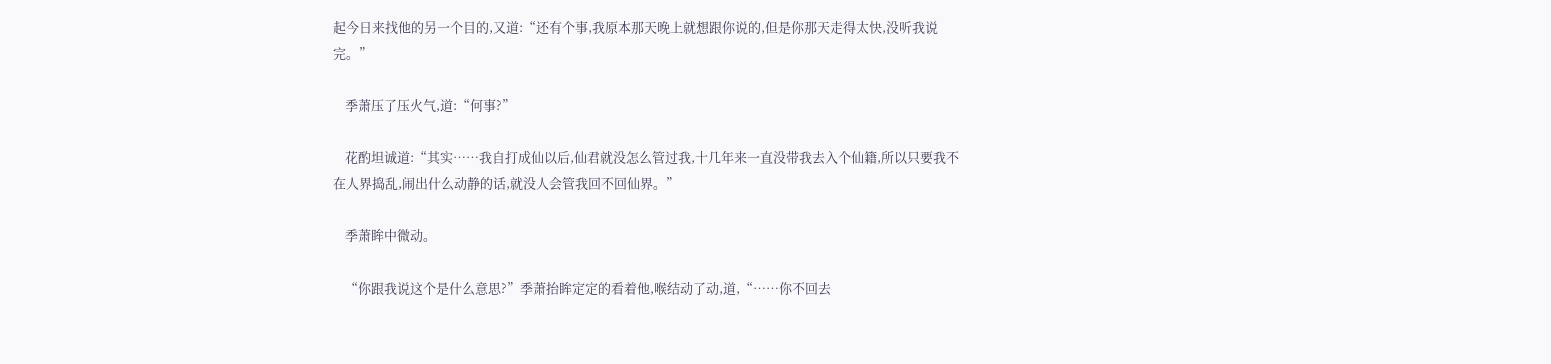起今日来找他的另一个目的,又道:“还有个事,我原本那天晚上就想跟你说的,但是你那天走得太快,没听我说完。”

    季萧压了压火气,道:“何事?”

    花酌坦诚道:“其实……我自打成仙以后,仙君就没怎么管过我,十几年来一直没带我去入个仙籍,所以只要我不在人界捣乱,闹出什么动静的话,就没人会管我回不回仙界。”

    季萧眸中微动。

    “你跟我说这个是什么意思?”季萧抬眸定定的看着他,喉结动了动,道,“……你不回去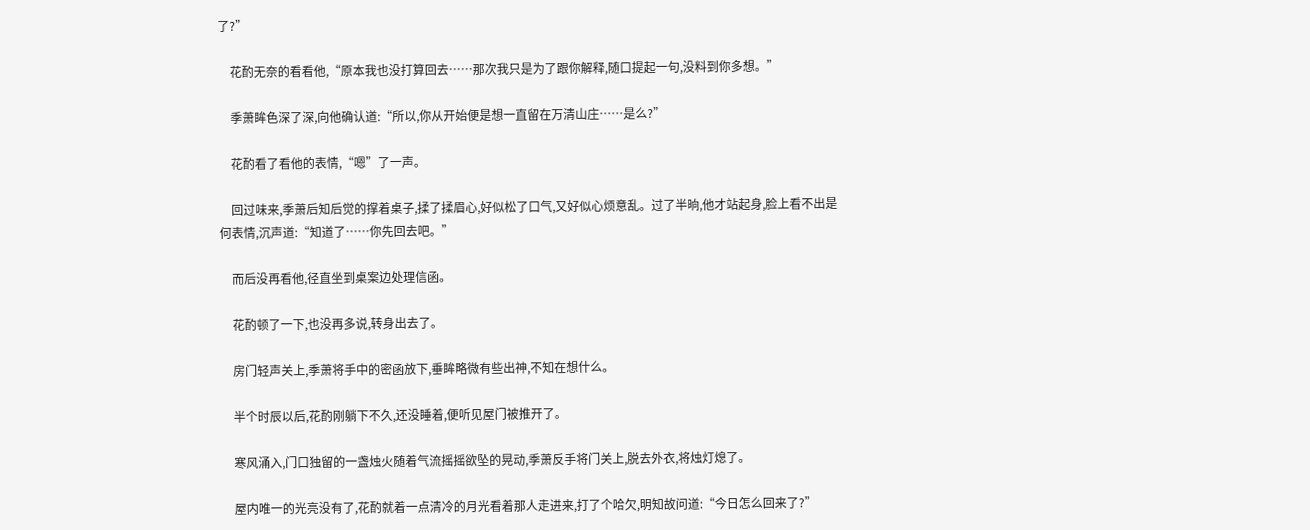了?”

    花酌无奈的看看他,“原本我也没打算回去……那次我只是为了跟你解释,随口提起一句,没料到你多想。”

    季萧眸色深了深,向他确认道:“所以,你从开始便是想一直留在万清山庄……是么?”

    花酌看了看他的表情,“嗯”了一声。

    回过味来,季萧后知后觉的撑着桌子,揉了揉眉心,好似松了口气,又好似心烦意乱。过了半晌,他才站起身,脸上看不出是何表情,沉声道:“知道了……你先回去吧。”

    而后没再看他,径直坐到桌案边处理信函。

    花酌顿了一下,也没再多说,转身出去了。

    房门轻声关上,季萧将手中的密函放下,垂眸略微有些出神,不知在想什么。

    半个时辰以后,花酌刚躺下不久,还没睡着,便听见屋门被推开了。

    寒风涌入,门口独留的一盏烛火随着气流摇摇欲坠的晃动,季萧反手将门关上,脱去外衣,将烛灯熄了。

    屋内唯一的光亮没有了,花酌就着一点清冷的月光看着那人走进来,打了个哈欠,明知故问道:“今日怎么回来了?”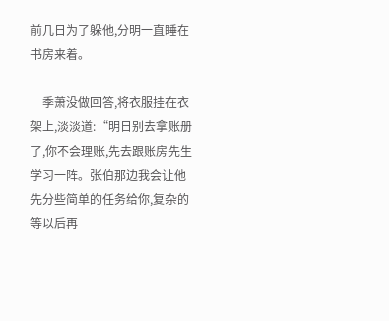前几日为了躲他,分明一直睡在书房来着。

    季萧没做回答,将衣服挂在衣架上,淡淡道:“明日别去拿账册了,你不会理账,先去跟账房先生学习一阵。张伯那边我会让他先分些简单的任务给你,复杂的等以后再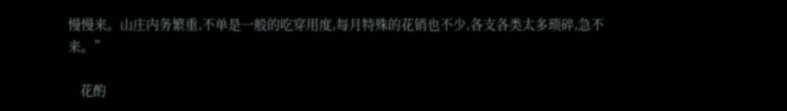慢慢来。山庄内务繁重,不单是一般的吃穿用度,每月特殊的花销也不少,各支各类太多琐碎,急不来。”

    花酌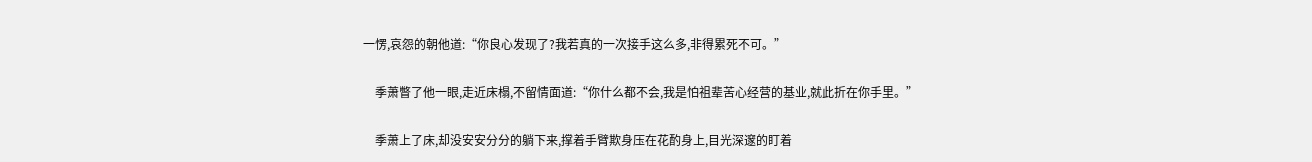一愣,哀怨的朝他道:“你良心发现了?我若真的一次接手这么多,非得累死不可。”

    季萧瞥了他一眼,走近床榻,不留情面道:“你什么都不会,我是怕祖辈苦心经营的基业,就此折在你手里。”

    季萧上了床,却没安安分分的躺下来,撑着手臂欺身压在花酌身上,目光深邃的盯着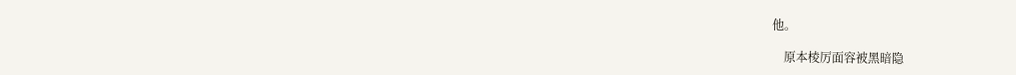他。

    原本棱厉面容被黑暗隐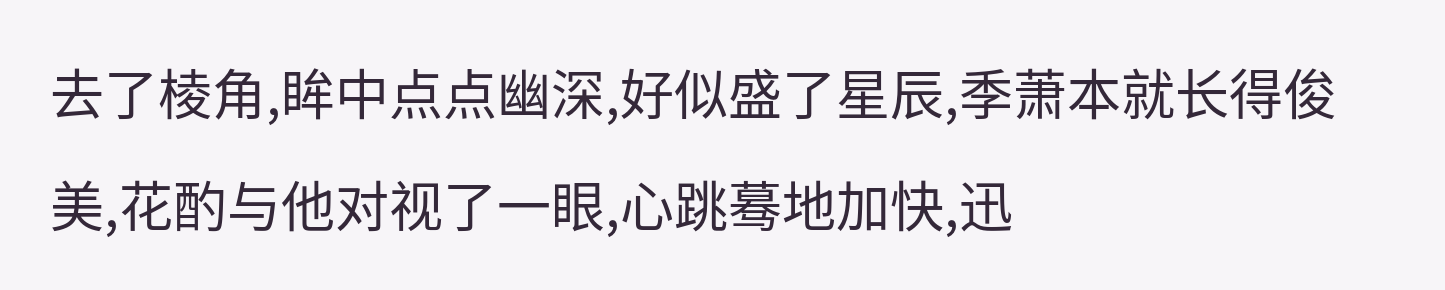去了棱角,眸中点点幽深,好似盛了星辰,季萧本就长得俊美,花酌与他对视了一眼,心跳蓦地加快,迅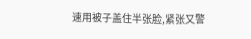速用被子盖住半张脸,紧张又警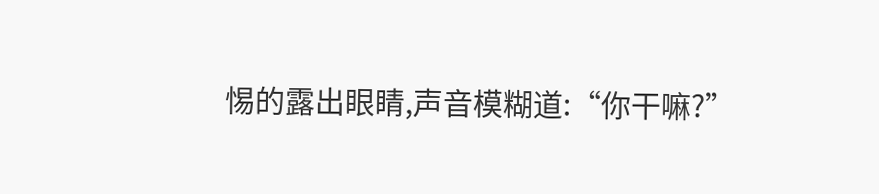惕的露出眼睛,声音模糊道:“你干嘛?”